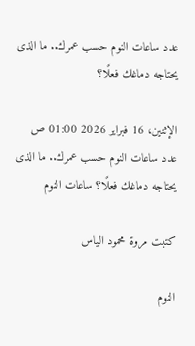عدد ساعات النوم حسب عمرك.. ما الذى يحتاجه دماغك فعلًا؟

الإثنين، 16 فبراير 2026 01:00 ص
عدد ساعات النوم حسب عمرك.. ما الذى يحتاجه دماغك فعلًا؟ ساعات النوم

كتبت مروة محمود الياس

النوم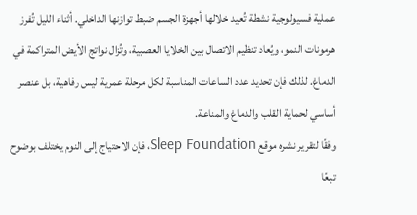عملية فسيولوجية نشطة تُعيد خلالها أجهزة الجسم ضبط توازنها الداخلي. أثناء الليل تُفرز هرمونات النمو، ويُعاد تنظيم الاتصال بين الخلايا العصبية، وتُزال نواتج الأيض المتراكمة في الدماغ. لذلك فإن تحديد عدد الساعات المناسبة لكل مرحلة عمرية ليس رفاهية، بل عنصر أساسي لحماية القلب والدماغ والمناعة.
وفقًا لتقرير نشره موقع Sleep Foundation، فإن الاحتياج إلى النوم يختلف بوضوح تبعًا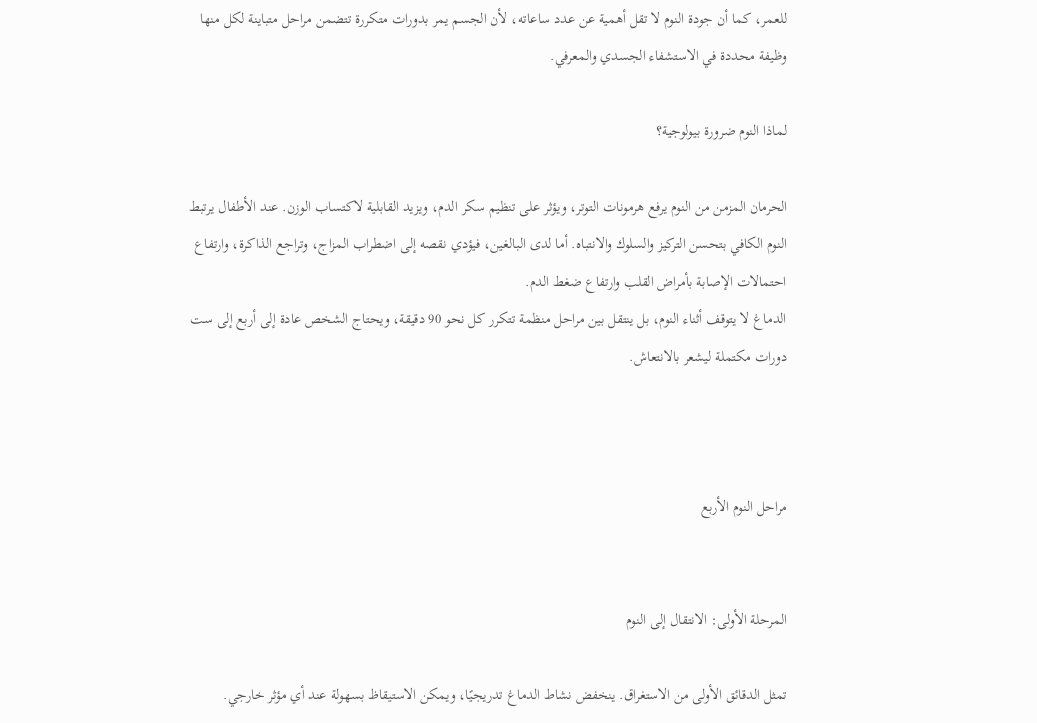للعمر، كما أن جودة النوم لا تقل أهمية عن عدد ساعاته، لأن الجسم يمر بدورات متكررة تتضمن مراحل متباينة لكل منها وظيفة محددة في الاستشفاء الجسدي والمعرفي.

لماذا النوم ضرورة بيولوجية؟

الحرمان المزمن من النوم يرفع هرمونات التوتر، ويؤثر على تنظيم سكر الدم، ويزيد القابلية لاكتساب الوزن. عند الأطفال يرتبط النوم الكافي بتحسن التركيز والسلوك والانتباه. أما لدى البالغين، فيؤدي نقصه إلى اضطراب المزاج، وتراجع الذاكرة، وارتفاع احتمالات الإصابة بأمراض القلب وارتفاع ضغط الدم.
الدماغ لا يتوقف أثناء النوم، بل ينتقل بين مراحل منظمة تتكرر كل نحو 90 دقيقة، ويحتاج الشخص عادة إلى أربع إلى ست دورات مكتملة ليشعر بالانتعاش.



مراحل النوم الأربع


المرحلة الأولى: الانتقال إلى النوم

تمثل الدقائق الأولى من الاستغراق. ينخفض نشاط الدماغ تدريجيًا، ويمكن الاستيقاظ بسهولة عند أي مؤثر خارجي.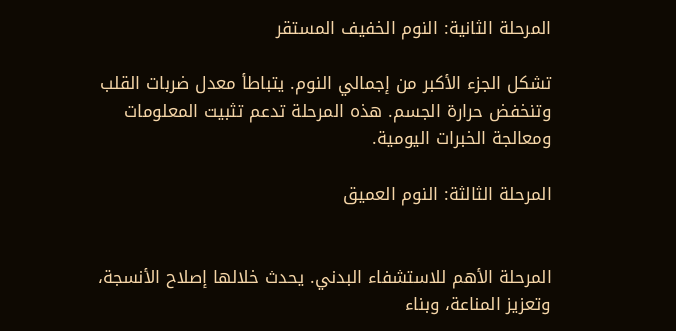المرحلة الثانية: النوم الخفيف المستقر

تشكل الجزء الأكبر من إجمالي النوم. يتباطأ معدل ضربات القلب وتنخفض حرارة الجسم. هذه المرحلة تدعم تثبيت المعلومات ومعالجة الخبرات اليومية.

المرحلة الثالثة: النوم العميق


المرحلة الأهم للاستشفاء البدني. يحدث خلالها إصلاح الأنسجة، وتعزيز المناعة، وبناء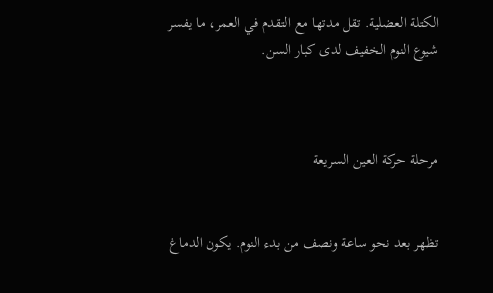الكتلة العضلية. تقل مدتها مع التقدم في العمر، ما يفسر شيوع النوم الخفيف لدى كبار السن.



مرحلة حركة العين السريعة


تظهر بعد نحو ساعة ونصف من بدء النوم. يكون الدماغ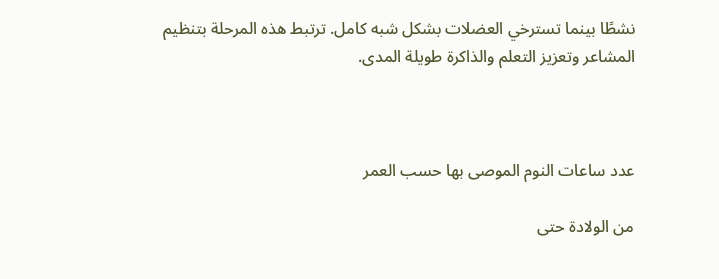نشطًا بينما تسترخي العضلات بشكل شبه كامل. ترتبط هذه المرحلة بتنظيم المشاعر وتعزيز التعلم والذاكرة طويلة المدى.



عدد ساعات النوم الموصى بها حسب العمر

من الولادة حتى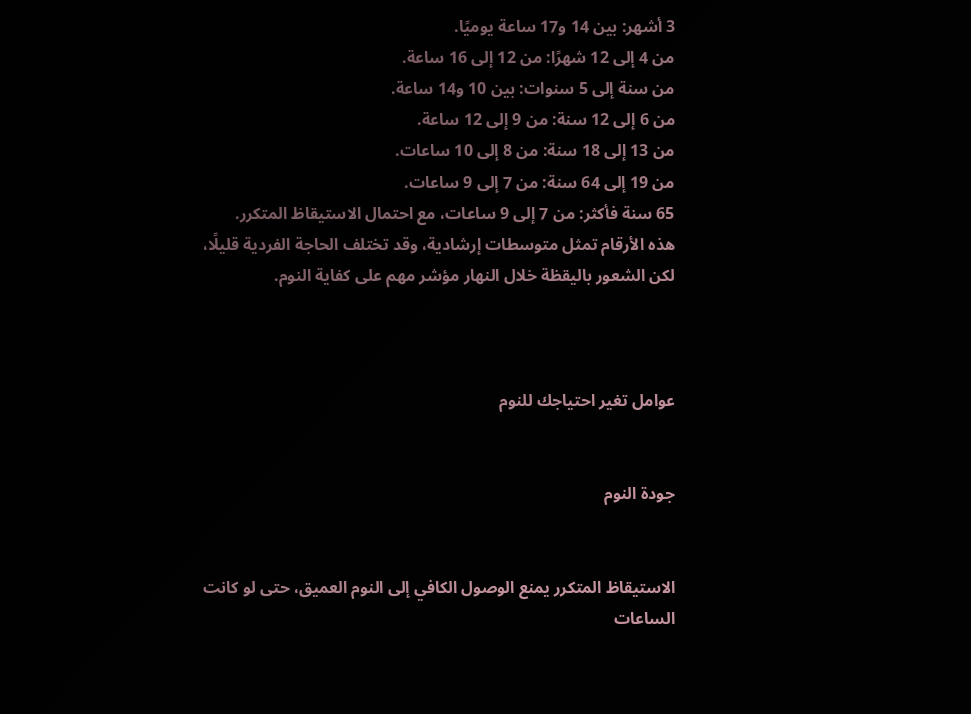3 أشهر: بين 14 و17 ساعة يوميًا.
من 4 إلى 12 شهرًا: من 12 إلى 16 ساعة.
من سنة إلى 5 سنوات: بين 10 و14 ساعة.
من 6 إلى 12 سنة: من 9 إلى 12 ساعة.
من 13 إلى 18 سنة: من 8 إلى 10 ساعات.
من 19 إلى 64 سنة: من 7 إلى 9 ساعات.
65 سنة فأكثر: من 7 إلى 9 ساعات، مع احتمال الاستيقاظ المتكرر.
هذه الأرقام تمثل متوسطات إرشادية، وقد تختلف الحاجة الفردية قليلًا، لكن الشعور باليقظة خلال النهار مؤشر مهم على كفاية النوم.



عوامل تغير احتياجك للنوم


جودة النوم


الاستيقاظ المتكرر يمنع الوصول الكافي إلى النوم العميق، حتى لو كانت الساعات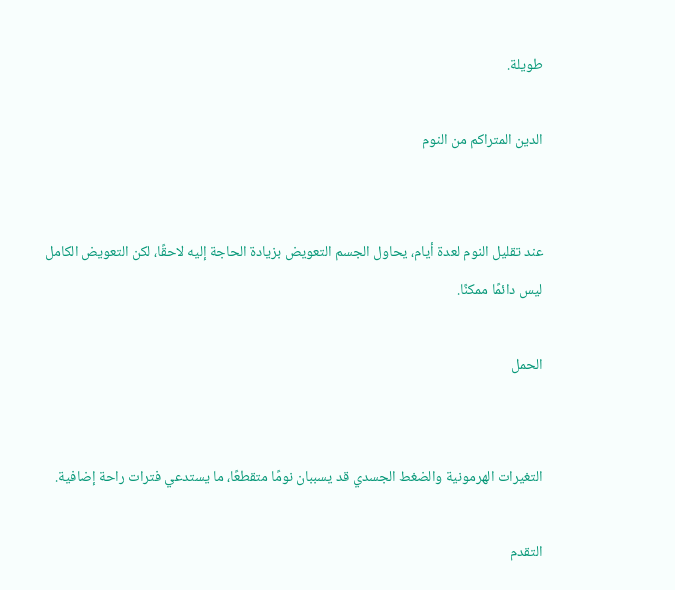طويلة.

الدين المتراكم من النوم


عند تقليل النوم لعدة أيام، يحاول الجسم التعويض بزيادة الحاجة إليه لاحقًا، لكن التعويض الكامل ليس دائمًا ممكنًا.

الحمل


التغيرات الهرمونية والضغط الجسدي قد يسببان نومًا متقطعًا، ما يستدعي فترات راحة إضافية.

التقدم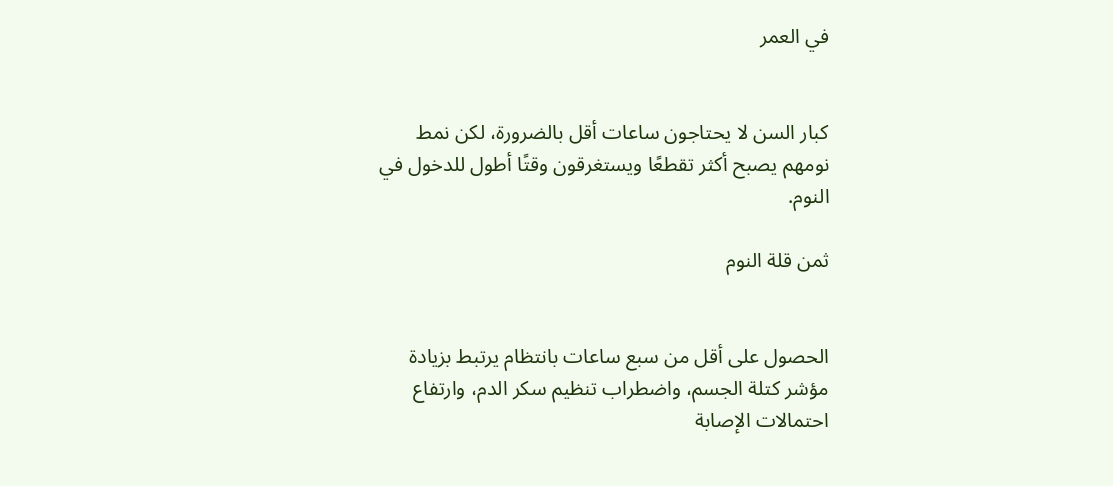في العمر


كبار السن لا يحتاجون ساعات أقل بالضرورة، لكن نمط نومهم يصبح أكثر تقطعًا ويستغرقون وقتًا أطول للدخول في النوم.

ثمن قلة النوم


الحصول على أقل من سبع ساعات بانتظام يرتبط بزيادة مؤشر كتلة الجسم، واضطراب تنظيم سكر الدم، وارتفاع احتمالات الإصابة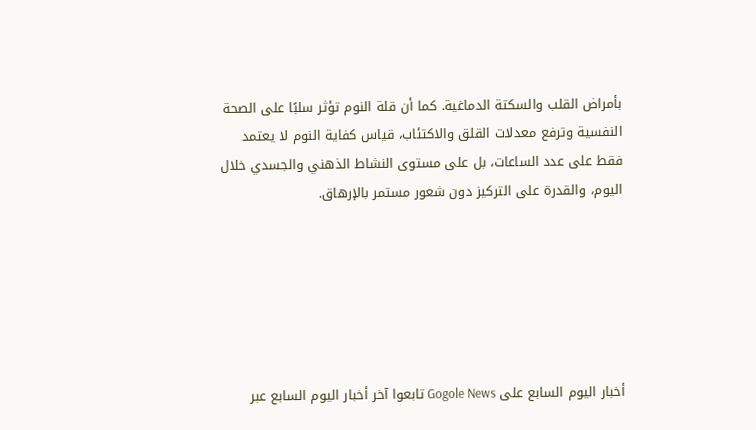بأمراض القلب والسكتة الدماغية. كما أن قلة النوم تؤثر سلبًا على الصحة النفسية وترفع معدلات القلق والاكتئاب، قياس كفاية النوم لا يعتمد فقط على عدد الساعات، بل على مستوى النشاط الذهني والجسدي خلال اليوم، والقدرة على التركيز دون شعور مستمر بالإرهاق.






أخبار اليوم السابع على Gogole News تابعوا آخر أخبار اليوم السابع عبر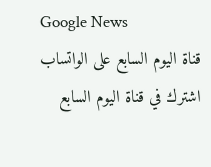Google News
قناة اليوم السابع على الواتساب اشترك في قناة اليوم السابع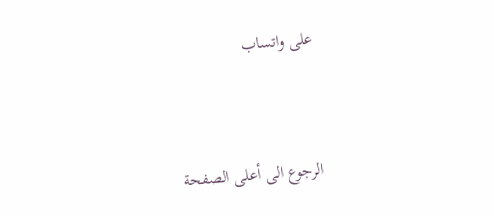على واتساب



الرجوع الى أعلى الصفحة